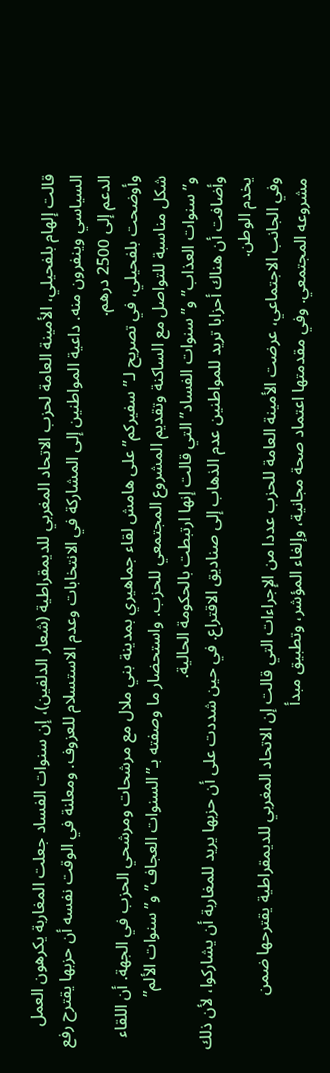قالت إلهام بلفحيلي، الأمينة العامة لحزب الاتحاد المغربي للديمقراطية (شعار الدلفين)، إن سنوات الفساد جعلت المغاربة يكرهون العمل السياسي وينفرون منه. داعية المواطنين إلى المشاركة في الانتخابات وعدم الاستسلام للعزوف. ومعلنة في الوقت نفسه أن حزبها يقترح رفع الدعم إلى 2500 درهم.
وأوضحت بلفحيلي، في تصريح لـ”سفيركم” على هامش لقاء جماهيري بمدينة بني ملال مع مرشحات ومرشحي الحزب في الجهة. أن اللقاء شكل مناسبة للتواصل مع الساكنة وتقديم المشروع المجتمعي للحزب. واستحضار ما وصفته بـ”السنوات العجاف” و”سنوات الألم” و”سنوات العذاب” و”سنوات الفساد” التي قالت إنها ارتبطت بالحكومة الحالية.
وأضافت أن هناك أحزابا تريد للمواطنين عدم الذهاب إلى صناديق الاقتراع. في حين شددت على أن حزبها يريد للمغاربة أن يشاركوا، لأن ذلك يخدم الوطن.
وفي الجانب الاجتماعي، عرضت الأمينة العامة للحزب عددا من الإجراءات التي قالت إن الاتحاد المغربي للديمقراطية يقترحها ضمن مشروعه المجتمعي. وفي مقدمتها اعتماد صحة مجانية، وإلغاء المؤشر، وتطبيق مبدأ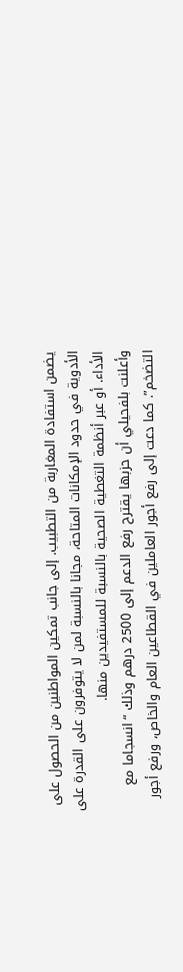يضمن استفادة المغاربة من التطبيب. إلى جانب تمكين المواطنين من الحصول على الأدوية في حدود الإمكانات المتاحة، مجانا بالنسبة لمن لا يتوفرون على القدرة على الأداء. أو عبر أنظمة التغطية الصحية بالنسبة للمستفيدين منها.
وأعلنت بلفحيلي أن حزبها يقترح رفع الدعم إلى 2500 درهم وذلك “انسجاما مع التضخم”. كما دعت إلى رفع أجور العاملين في القطاعين العام والخاص، ورفع أجور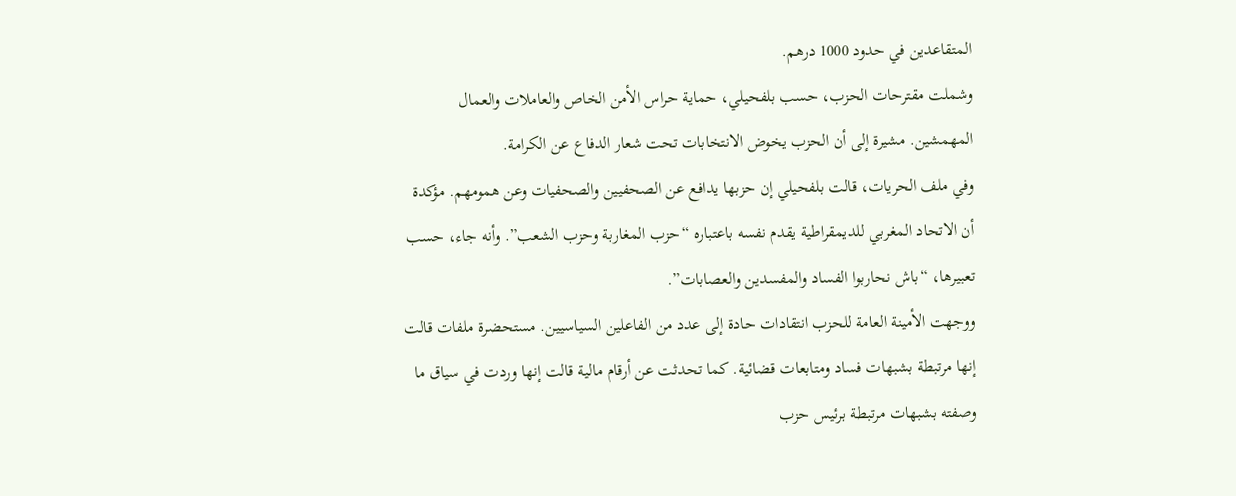المتقاعدين في حدود 1000 درهم.
وشملت مقترحات الحزب، حسب بلفحيلي، حماية حراس الأمن الخاص والعاملات والعمال المهمشين. مشيرة إلى أن الحزب يخوض الانتخابات تحت شعار الدفاع عن الكرامة.
وفي ملف الحريات، قالت بلفحيلي إن حزبها يدافع عن الصحفيين والصحفيات وعن همومهم. مؤكدة أن الاتحاد المغربي للديمقراطية يقدم نفسه باعتباره “حزب المغاربة وحزب الشعب”. وأنه جاء، حسب تعبيرها، “باش نحاربوا الفساد والمفسدين والعصابات”.
ووجهت الأمينة العامة للحزب انتقادات حادة إلى عدد من الفاعلين السياسيين. مستحضرة ملفات قالت إنها مرتبطة بشبهات فساد ومتابعات قضائية. كما تحدثت عن أرقام مالية قالت إنها وردت في سياق ما وصفته بشبهات مرتبطة برئيس حزب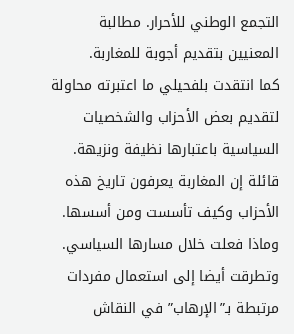التجمع الوطني للأحرار. مطالبة المعنيين بتقديم أجوبة للمغاربة.
كما انتقدت بلفحيلي ما اعتبرته محاولة لتقديم بعض الأحزاب والشخصيات السياسية باعتبارها نظيفة ونزيهة. قائلة إن المغاربة يعرفون تاريخ هذه الأحزاب وكيف تأسست ومن أسسها. وماذا فعلت خلال مسارها السياسي.
وتطرقت أيضا إلى استعمال مفردات مرتبطة بـ”الإرهاب” في النقاش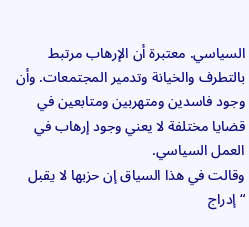السياسي. معتبرة أن الإرهاب مرتبط بالتطرف والخيانة وتدمير المجتمعات. وأن وجود فاسدين ومتهربين ومتابعين في قضايا مختلفة لا يعني وجود إرهاب في العمل السياسي.
وقالت في هذا السياق إن حزبها لا يقبل “إدراج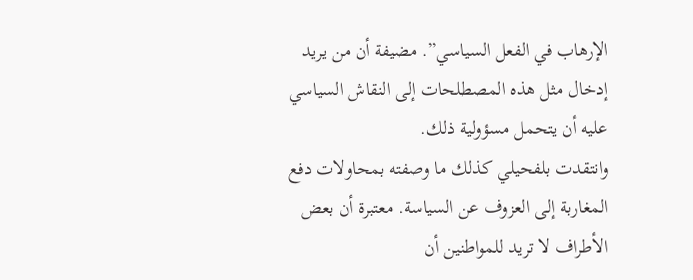الإرهاب في الفعل السياسي”. مضيفة أن من يريد إدخال مثل هذه المصطلحات إلى النقاش السياسي عليه أن يتحمل مسؤولية ذلك.
وانتقدت بلفحيلي كذلك ما وصفته بمحاولات دفع المغاربة إلى العزوف عن السياسة. معتبرة أن بعض الأطراف لا تريد للمواطنين أن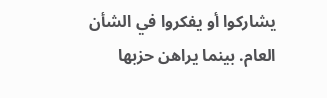يشاركوا أو يفكروا في الشأن العام. بينما يراهن حزبها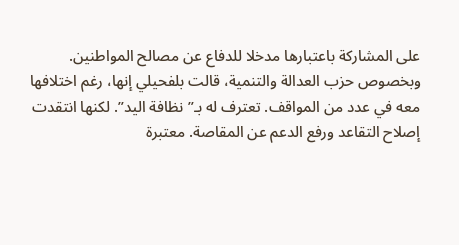على المشاركة باعتبارها مدخلا للدفاع عن مصالح المواطنين.
وبخصوص حزب العدالة والتنمية، قالت بلفحيلي إنها، رغم اختلافها معه في عدد من المواقف. تعترف له بـ”نظافة اليد”. لكنها انتقدت إصلاح التقاعد ورفع الدعم عن المقاصة. معتبرة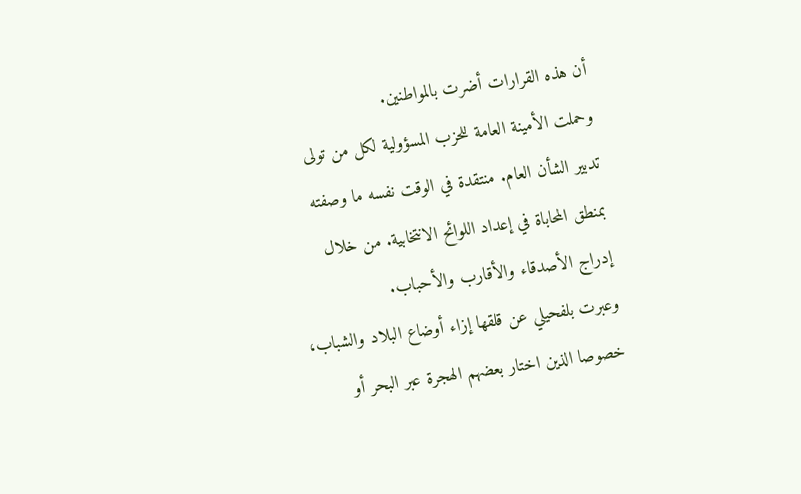أن هذه القرارات أضرت بالمواطنين.
وحملت الأمينة العامة للحزب المسؤولية لكل من تولى تدبير الشأن العام. منتقدة في الوقت نفسه ما وصفته بمنطق المحاباة في إعداد اللوائح الانتخابية. من خلال إدراج الأصدقاء والأقارب والأحباب.
وعبرت بلفحيلي عن قلقها إزاء أوضاع البلاد والشباب، خصوصا الذين اختار بعضهم الهجرة عبر البحر أو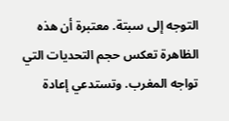التوجه إلى سبتة. معتبرة أن هذه الظاهرة تعكس حجم التحديات التي تواجه المغرب. وتستدعي إعادة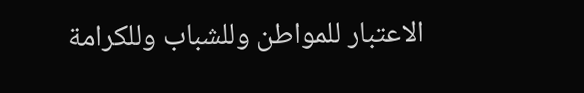الاعتبار للمواطن وللشباب وللكرامة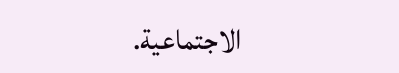الاجتماعية.